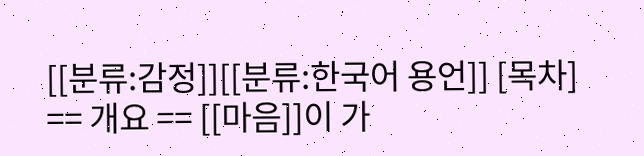[[분류:감정]][[분류:한국어 용언]] [목차] == 개요 == [[마음]]이 가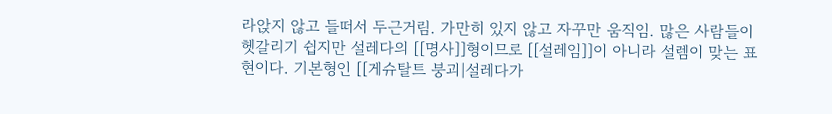라앉지 않고 들떠서 두근거림. 가만히 있지 않고 자꾸만 움직임. 많은 사람들이 헷갈리기 쉽지만 설레다의 [[명사]]형이므로 [[설레임]]이 아니라 설렘이 맞는 표현이다. 기본형인 [[게슈탈트 붕괴|설레다가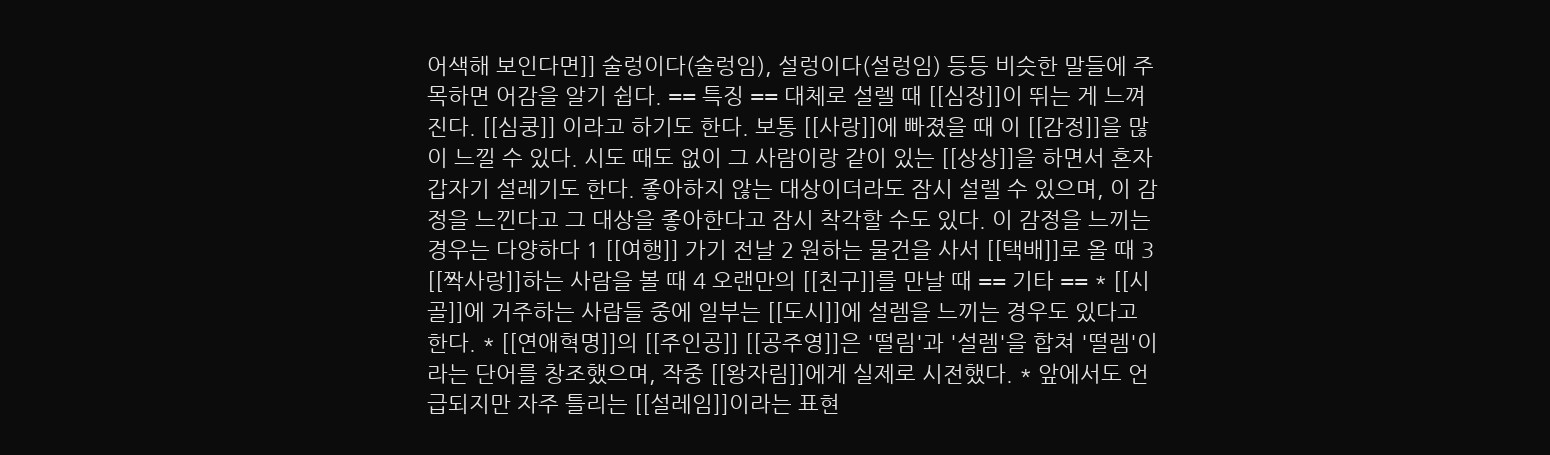어색해 보인다면]] 술렁이다(술렁임), 설렁이다(설렁임) 등등 비슷한 말들에 주목하면 어감을 알기 쉽다. == 특징 == 대체로 설렐 때 [[심장]]이 뛰는 게 느껴진다. [[심쿵]] 이라고 하기도 한다. 보통 [[사랑]]에 빠졌을 때 이 [[감정]]을 많이 느낄 수 있다. 시도 때도 없이 그 사람이랑 같이 있는 [[상상]]을 하면서 혼자 갑자기 설레기도 한다. 좋아하지 않는 대상이더라도 잠시 설렐 수 있으며, 이 감정을 느낀다고 그 대상을 좋아한다고 잠시 착각할 수도 있다. 이 감정을 느끼는 경우는 다양하다 1 [[여행]] 가기 전날 2 원하는 물건을 사서 [[택배]]로 올 때 3 [[짝사랑]]하는 사람을 볼 때 4 오랜만의 [[친구]]를 만날 때 == 기타 == * [[시골]]에 거주하는 사람들 중에 일부는 [[도시]]에 설렘을 느끼는 경우도 있다고 한다. * [[연애혁명]]의 [[주인공]] [[공주영]]은 '떨림'과 '설렘'을 합쳐 '떨렘'이라는 단어를 창조했으며, 작중 [[왕자림]]에게 실제로 시전했다. * 앞에서도 언급되지만 자주 틀리는 [[설레임]]이라는 표현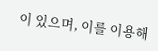이 있으며, 이를 이용해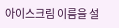아이스크림 이름을 설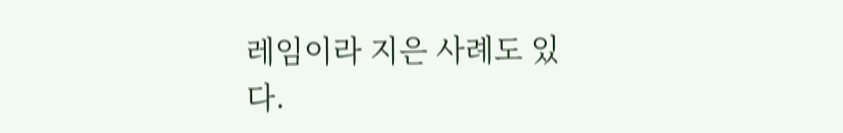레임이라 지은 사례도 있다.